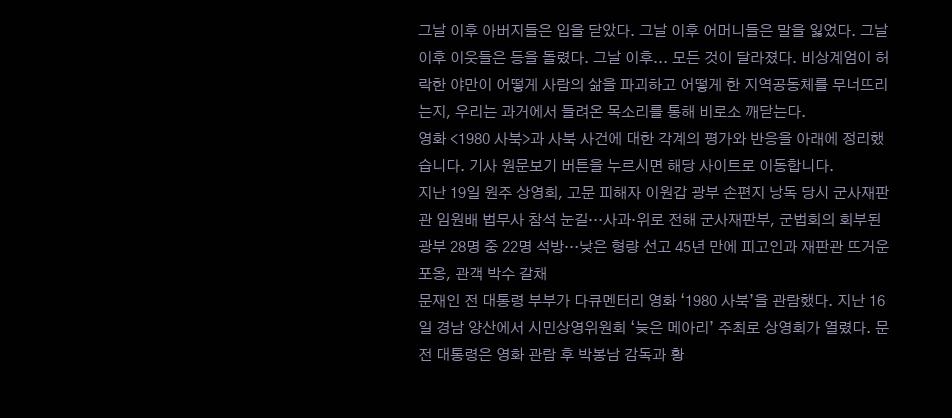그날 이후 아버지들은 입을 닫았다. 그날 이후 어머니들은 말을 잃었다. 그날 이후 이웃들은 등을 돌렸다. 그날 이후... 모든 것이 달라졌다. 비상계엄이 허락한 야만이 어떻게 사람의 삶을 파괴하고 어떻게 한 지역공동체를 무너뜨리는지, 우리는 과거에서 들려온 목소리를 통해 비로소 깨닫는다.
영화 <1980 사북>과 사북 사건에 대한 각계의 평가와 반응을 아래에 정리했습니다. 기사 원문보기 버튼을 누르시면 해당 사이트로 이동합니다.
지난 19일 원주 상영회, 고문 피해자 이원갑 광부 손편지 낭독 당시 군사재판관 임원배 법무사 참석 눈길…사과·위로 전해 군사재판부, 군법회의 회부된 광부 28명 중 22명 석방…낮은 형량 선고 45년 만에 피고인과 재판관 뜨거운 포옹, 관객 박수 갈채
문재인 전 대통령 부부가 다큐멘터리 영화 ‘1980 사북’을 관람했다. 지난 16일 경남 양산에서 시민상영위원회 ‘늦은 메아리’ 주최로 상영회가 열렸다. 문 전 대통령은 영화 관람 후 박봉남 감독과 황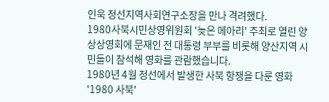인욱 정선지역사회연구소장을 만나 격려했다.
1980사북시민상영위원회 '늦은 메아리' 주최로 열린 양상상영회에 문재인 전 대통령 부부를 비롯해 양산지역 시민들이 참석해 영화를 관람했습니다.
1980년 4월 정선에서 발생한 사북 항쟁을 다룬 영화 '1980 사북'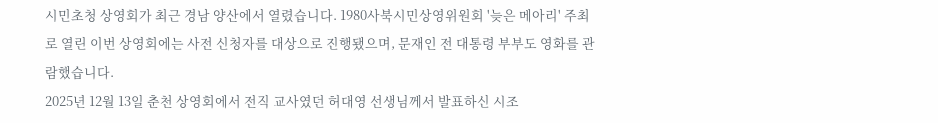시민초청 상영회가 최근 경남 양산에서 열렸습니다. 1980사북시민상영위원회 '늦은 메아리' 주최로 열린 이번 상영회에는 사전 신청자를 대상으로 진행됐으며, 문재인 전 대통령 부부도 영화를 관람했습니다.
2025년 12월 13일 춘천 상영회에서 전직 교사였던 허대영 선생님께서 발표하신 시조